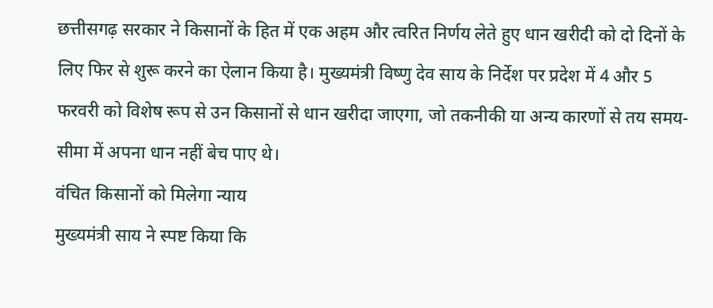छत्तीसगढ़ सरकार ने किसानों के हित में एक अहम और त्वरित निर्णय लेते हुए धान खरीदी को दो दिनों के लिए फिर से शुरू करने का ऐलान किया है। मुख्यमंत्री विष्णु देव साय के निर्देश पर प्रदेश में 4 और 5 फरवरी को विशेष रूप से उन किसानों से धान खरीदा जाएगा, जो तकनीकी या अन्य कारणों से तय समय-सीमा में अपना धान नहीं बेच पाए थे।
वंचित किसानों को मिलेगा न्याय
मुख्यमंत्री साय ने स्पष्ट किया कि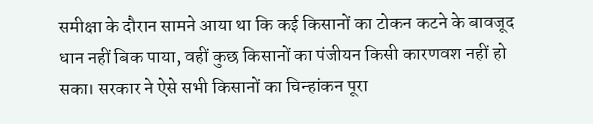समीक्षा के दौरान सामने आया था कि कई किसानों का टोकन कटने के बावजूद धान नहीं बिक पाया, वहीं कुछ किसानों का पंजीयन किसी कारणवश नहीं हो सका। सरकार ने ऐसे सभी किसानों का चिन्हांकन पूरा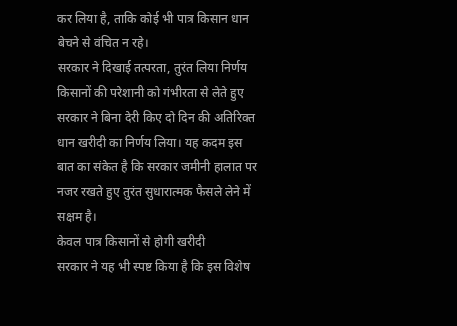कर लिया है, ताकि कोई भी पात्र किसान धान बेचने से वंचित न रहे।
सरकार ने दिखाई तत्परता, तुरंत लिया निर्णय
किसानों की परेशानी को गंभीरता से लेते हुए सरकार ने बिना देरी किए दो दिन की अतिरिक्त धान खरीदी का निर्णय लिया। यह कदम इस बात का संकेत है कि सरकार जमीनी हालात पर नजर रखते हुए तुरंत सुधारात्मक फैसले लेने में सक्षम है।
केवल पात्र किसानों से होगी खरीदी
सरकार ने यह भी स्पष्ट किया है कि इस विशेष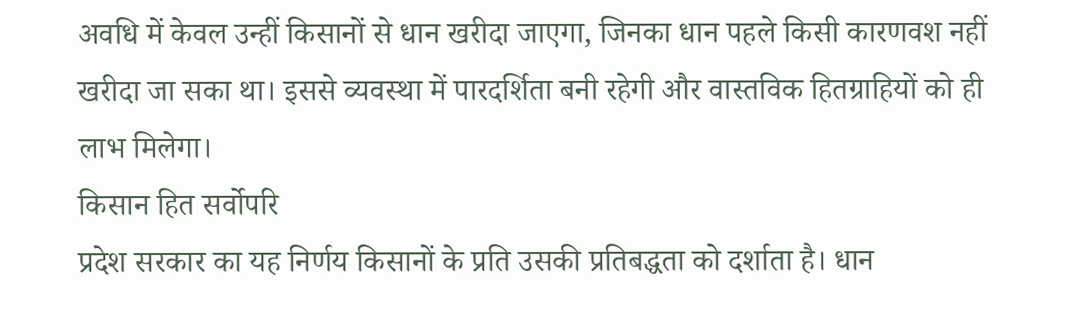अवधि में केवल उन्हीं किसानों से धान खरीदा जाएगा, जिनका धान पहले किसी कारणवश नहीं खरीदा जा सका था। इससे व्यवस्था में पारदर्शिता बनी रहेगी और वास्तविक हितग्राहियों को ही लाभ मिलेगा।
किसान हित सर्वोपरि
प्रदेश सरकार का यह निर्णय किसानों के प्रति उसकी प्रतिबद्धता को दर्शाता है। धान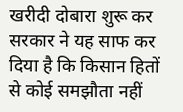खरीदी दोबारा शुरू कर सरकार ने यह साफ कर दिया है कि किसान हितों से कोई समझौता नहीं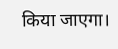किया जाएगा।